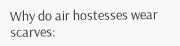Why do air hostesses wear scarves: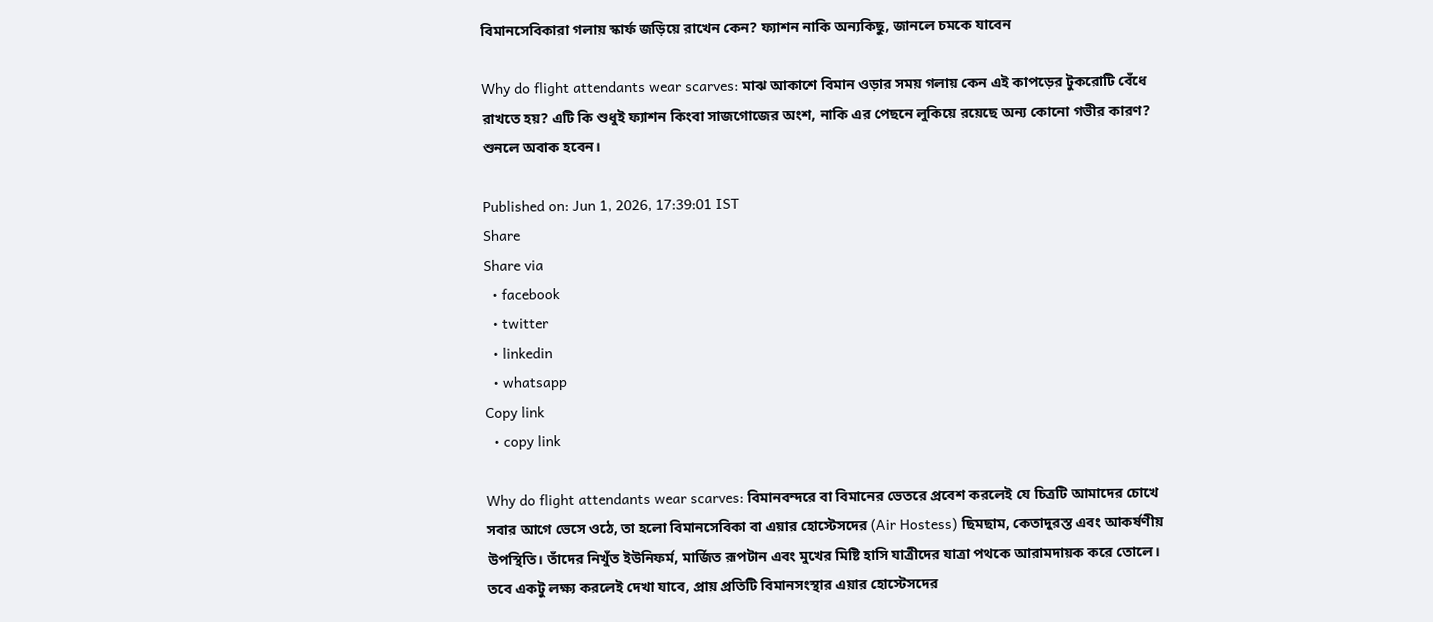বিমানসেবিকারা গলায় স্কার্ফ জড়িয়ে রাখেন কেন? ফ্যাশন নাকি অন্যকিছু, জানলে চমকে যাবেন

Why do flight attendants wear scarves: মাঝ আকাশে বিমান ওড়ার সময় গলায় কেন এই কাপড়ের টুকরোটি বেঁধে রাখতে হয়? এটি কি শুধুই ফ্যাশন কিংবা সাজগোজের অংশ, নাকি এর পেছনে লুকিয়ে রয়েছে অন্য কোনো গভীর কারণ? শুনলে অবাক হবেন।

Published on: Jun 1, 2026, 17:39:01 IST
Share
Share via
  • facebook
  • twitter
  • linkedin
  • whatsapp
Copy link
  • copy link

Why do flight attendants wear scarves: বিমানবন্দরে বা বিমানের ভেতরে প্রবেশ করলেই যে চিত্রটি আমাদের চোখে সবার আগে ভেসে ওঠে, তা হলো বিমানসেবিকা বা এয়ার হোস্টেসদের (Air Hostess) ছিমছাম, কেতাদুরস্ত এবং আকর্ষণীয় উপস্থিতি। তাঁদের নিখুঁত ইউনিফর্ম, মার্জিত রূপটান এবং মুখের মিষ্টি হাসি যাত্রীদের যাত্রা পথকে আরামদায়ক করে তোলে। তবে একটু লক্ষ্য করলেই দেখা যাবে, প্রায় প্রতিটি বিমানসংস্থার এয়ার হোস্টেসদের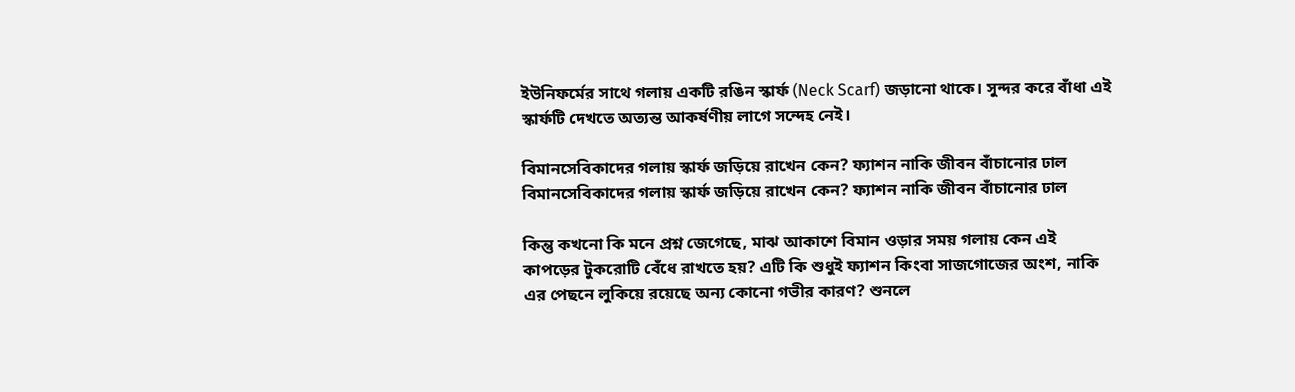ইউনিফর্মের সাথে গলায় একটি রঙিন স্কার্ফ (Neck Scarf) জড়ানো থাকে। সুন্দর করে বাঁধা এই স্কার্ফটি দেখতে অত্যন্ত আকর্ষণীয় লাগে সন্দেহ নেই।

বিমানসেবিকাদের গলায় স্কার্ফ জড়িয়ে রাখেন কেন? ফ্যাশন নাকি জীবন বাঁচানোর ঢাল
বিমানসেবিকাদের গলায় স্কার্ফ জড়িয়ে রাখেন কেন? ফ্যাশন নাকি জীবন বাঁচানোর ঢাল

কিন্তু কখনো কি মনে প্রশ্ন জেগেছে, মাঝ আকাশে বিমান ওড়ার সময় গলায় কেন এই কাপড়ের টুকরোটি বেঁধে রাখতে হয়? এটি কি শুধুই ফ্যাশন কিংবা সাজগোজের অংশ, নাকি এর পেছনে লুকিয়ে রয়েছে অন্য কোনো গভীর কারণ? শুনলে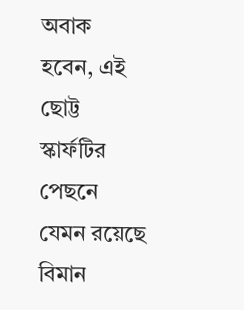অবাক হবেন, এই ছোট্ট স্কার্ফটির পেছনে যেমন রয়েছে বিমান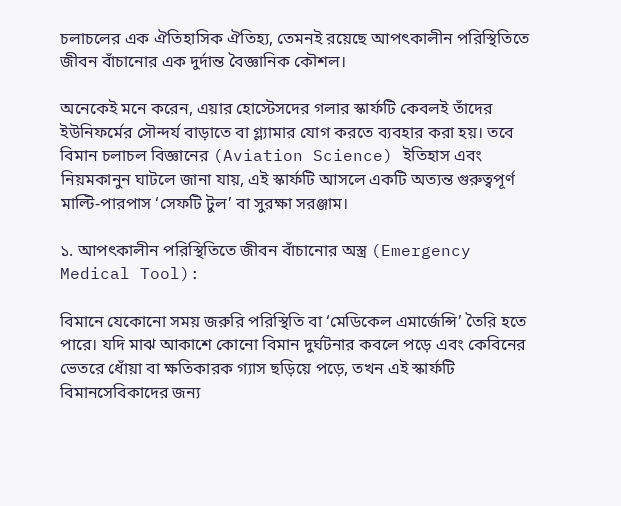চলাচলের এক ঐতিহাসিক ঐতিহ্য, তেমনই রয়েছে আপৎকালীন পরিস্থিতিতে জীবন বাঁচানোর এক দুর্দান্ত বৈজ্ঞানিক কৌশল।

অনেকেই মনে করেন, এয়ার হোস্টেসদের গলার স্কার্ফটি কেবলই তাঁদের ইউনিফর্মের সৌন্দর্য বাড়াতে বা গ্ল্যামার যোগ করতে ব্যবহার করা হয়। তবে বিমান চলাচল বিজ্ঞানের (Aviation Science) ইতিহাস এবং নিয়মকানুন ঘাটলে জানা যায়, এই স্কার্ফটি আসলে একটি অত্যন্ত গুরুত্বপূর্ণ মাল্টি-পারপাস ‘সেফটি টুল’ বা সুরক্ষা সরঞ্জাম।

১. আপৎকালীন পরিস্থিতিতে জীবন বাঁচানোর অস্ত্র (Emergency Medical Tool):

বিমানে যেকোনো সময় জরুরি পরিস্থিতি বা ‘মেডিকেল এমার্জেন্সি’ তৈরি হতে পারে। যদি মাঝ আকাশে কোনো বিমান দুর্ঘটনার কবলে পড়ে এবং কেবিনের ভেতরে ধোঁয়া বা ক্ষতিকারক গ্যাস ছড়িয়ে পড়ে, তখন এই স্কার্ফটি বিমানসেবিকাদের জন্য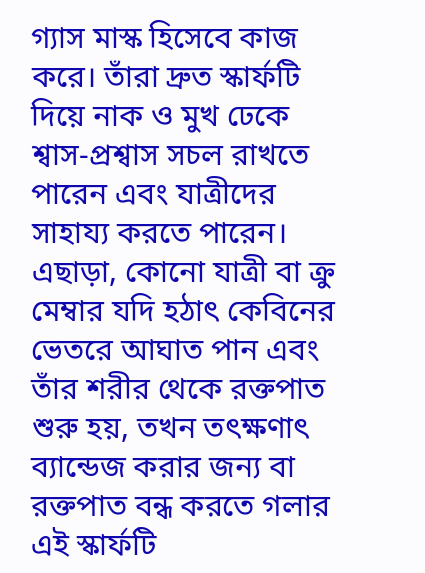গ্যাস মাস্ক হিসেবে কাজ করে। তাঁরা দ্রুত স্কার্ফটি দিয়ে নাক ও মুখ ঢেকে শ্বাস-প্রশ্বাস সচল রাখতে পারেন এবং যাত্রীদের সাহায্য করতে পারেন। এছাড়া, কোনো যাত্রী বা ক্রু মেম্বার যদি হঠাৎ কেবিনের ভেতরে আঘাত পান এবং তাঁর শরীর থেকে রক্তপাত শুরু হয়, তখন তৎক্ষণাৎ ব্যান্ডেজ করার জন্য বা রক্তপাত বন্ধ করতে গলার এই স্কার্ফটি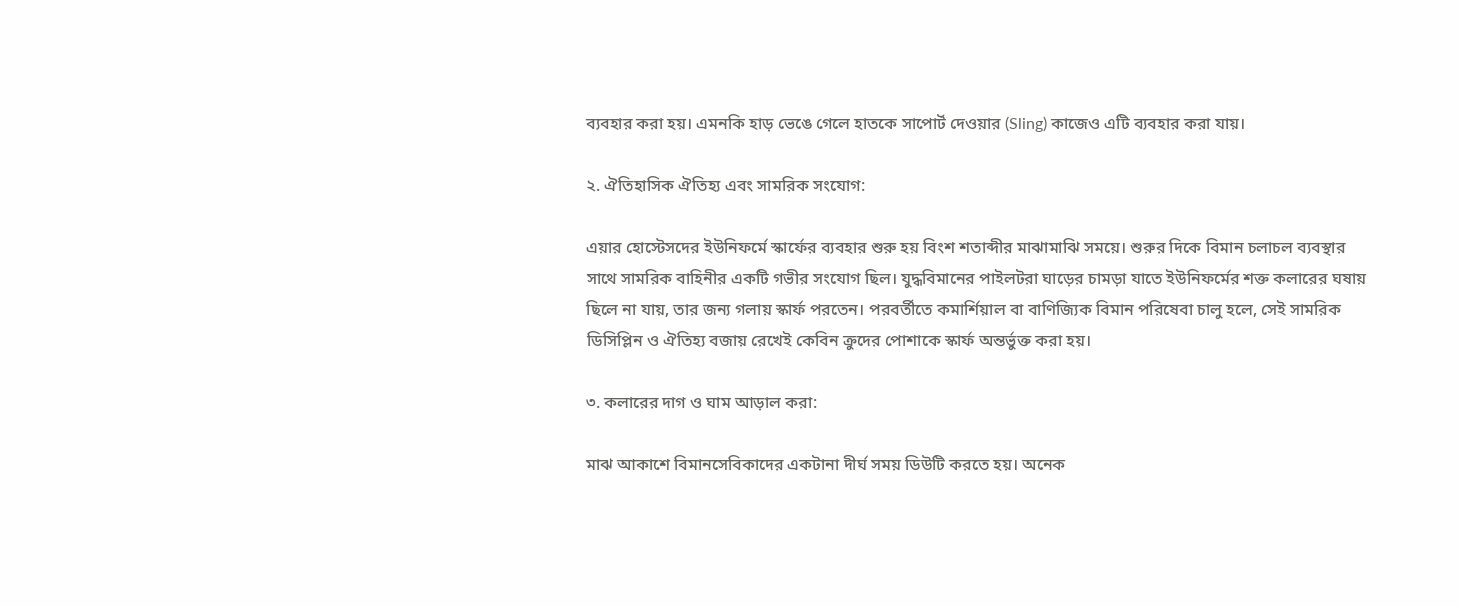ব্যবহার করা হয়। এমনকি হাড় ভেঙে গেলে হাতকে সাপোর্ট দেওয়ার (Sling) কাজেও এটি ব্যবহার করা যায়।

২. ঐতিহাসিক ঐতিহ্য এবং সামরিক সংযোগ:

এয়ার হোস্টেসদের ইউনিফর্মে স্কার্ফের ব্যবহার শুরু হয় বিংশ শতাব্দীর মাঝামাঝি সময়ে। শুরুর দিকে বিমান চলাচল ব্যবস্থার সাথে সামরিক বাহিনীর একটি গভীর সংযোগ ছিল। যুদ্ধবিমানের পাইলটরা ঘাড়ের চামড়া যাতে ইউনিফর্মের শক্ত কলারের ঘষায় ছিলে না যায়, তার জন্য গলায় স্কার্ফ পরতেন। পরবর্তীতে কমার্শিয়াল বা বাণিজ্যিক বিমান পরিষেবা চালু হলে, সেই সামরিক ডিসিপ্লিন ও ঐতিহ্য বজায় রেখেই কেবিন ক্রুদের পোশাকে স্কার্ফ অন্তর্ভুক্ত করা হয়।

৩. কলারের দাগ ও ঘাম আড়াল করা:

মাঝ আকাশে বিমানসেবিকাদের একটানা দীর্ঘ সময় ডিউটি করতে হয়। অনেক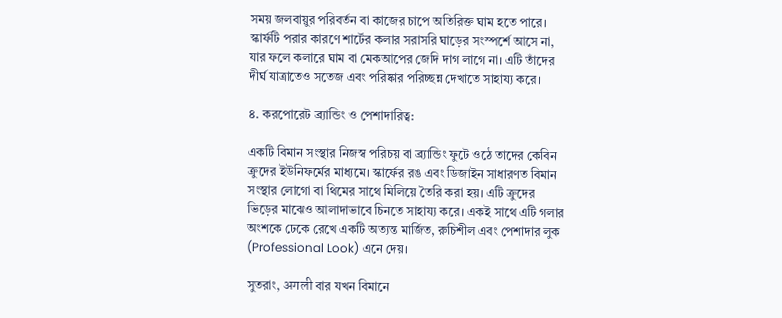সময় জলবায়ুর পরিবর্তন বা কাজের চাপে অতিরিক্ত ঘাম হতে পারে। স্কার্ফটি পরার কারণে শার্টের কলার সরাসরি ঘাড়ের সংস্পর্শে আসে না, যার ফলে কলারে ঘাম বা মেকআপের জেদি দাগ লাগে না। এটি তাঁদের দীর্ঘ যাত্রাতেও সতেজ এবং পরিষ্কার পরিচ্ছন্ন দেখাতে সাহায্য করে।

৪. করপোরেট ব্র্যান্ডিং ও পেশাদারিত্ব:

একটি বিমান সংস্থার নিজস্ব পরিচয় বা ব্র্যান্ডিং ফুটে ওঠে তাদের কেবিন ক্রুদের ইউনিফর্মের মাধ্যমে। স্কার্ফের রঙ এবং ডিজাইন সাধারণত বিমান সংস্থার লোগো বা থিমের সাথে মিলিয়ে তৈরি করা হয়। এটি ক্রুদের ভিড়ের মাঝেও আলাদাভাবে চিনতে সাহায্য করে। একই সাথে এটি গলার অংশকে ঢেকে রেখে একটি অত্যন্ত মার্জিত, রুচিশীল এবং পেশাদার লুক (Professional Look) এনে দেয়।

সুতরাং, अगली বার যখন বিমানে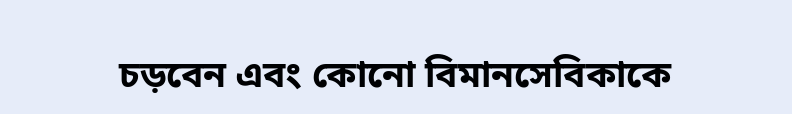চড়বেন এবং কোনো বিমানসেবিকাকে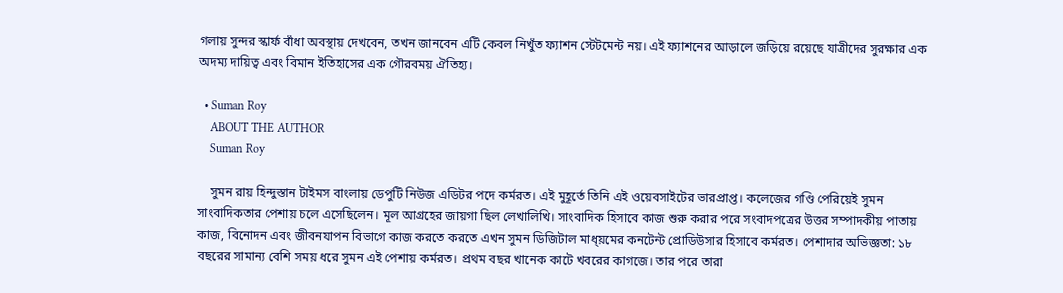গলায় সুন্দর স্কার্ফ বাঁধা অবস্থায় দেখবেন, তখন জানবেন এটি কেবল নিখুঁত ফ্যাশন স্টেটমেন্ট নয়। এই ফ্যাশনের আড়ালে জড়িয়ে রয়েছে যাত্রীদের সুরক্ষার এক অদম্য দায়িত্ব এবং বিমান ইতিহাসের এক গৌরবময় ঐতিহ্য।

  • Suman Roy
    ABOUT THE AUTHOR
    Suman Roy

    সুমন রায় হিন্দুস্তান টাইমস বাংলায় ডেপুটি নিউজ এডিটর পদে কর্মরত। এই মুহূর্তে তিনি এই ওয়েবসাইটের ভারপ্রাপ্ত। কলেজের গণ্ডি পেরিয়েই সুমন সাংবাদিকতার পেশায় চলে এসেছিলেন। মূল আগ্রহের জায়গা ছিল লেখালিখি। সাংবাদিক হিসাবে কাজ শুরু করার পরে সংবাদপত্রের উত্তর সম্পাদকীয় পাতায় কাজ, বিনোদন এবং জীবনযাপন বিভাগে কাজ করতে করতে এখন সুমন ডিজিটাল মাধ্য়মের কনটেন্ট প্রোডিউসার হিসাবে কর্মরত। পেশাদার অভিজ্ঞতা: ১৮ বছরের সামান্য বেশি সময় ধরে সুমন এই পেশায় কর্মরত। প্রথম বছর খানেক কাটে খবরের কাগজে। তার পরে তারা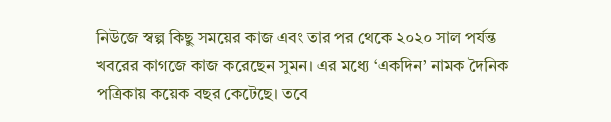নিউজে স্বল্প কিছু সময়ের কাজ এবং তার পর থেকে ২০২০ সাল পর্যন্ত খবরের কাগজে কাজ করেছেন সুমন। এর মধ্যে ‘একদিন’ নামক দৈনিক পত্রিকায় কয়েক বছর কেটেছে। তবে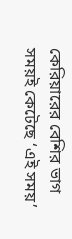কেরিয়ারের বেশির ভাগ সময়ই কেটেছে ‘এই সময়’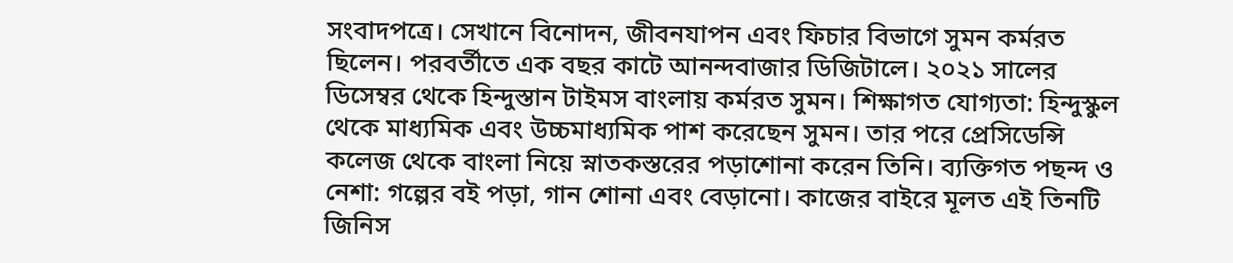সংবাদপত্রে। সেখানে বিনোদন, জীবনযাপন এবং ফিচার বিভাগে সুমন কর্মরত ছিলেন। পরবর্তীতে এক বছর কাটে আনন্দবাজার ডিজিটালে। ২০২১ সালের ডিসেম্বর থেকে হিন্দুস্তান টাইমস বাংলায় কর্মরত সুমন। শিক্ষাগত যোগ্যতা: হিন্দুস্কুল থেকে মাধ্যমিক এবং উচ্চমাধ্যমিক পাশ করেছেন সুমন। তার পরে প্রেসিডেন্সি কলেজ থেকে বাংলা নিয়ে স্নাতকস্তরের পড়াশোনা করেন তিনি। ব্যক্তিগত পছন্দ ও নেশা: গল্পের বই পড়া, গান শোনা এবং বেড়ানো। কাজের বাইরে মূলত এই তিনটি জিনিস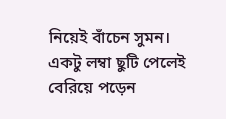নিয়েই বাঁচেন সুমন। একটু লম্বা ছুটি পেলেই বেরিয়ে পড়েন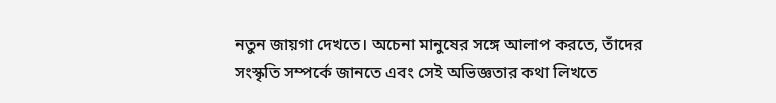নতুন জায়গা দেখতে। অচেনা মানুষের সঙ্গে আলাপ করতে, তাঁদের সংস্কৃতি সম্পর্কে জানতে এবং সেই অভিজ্ঞতার কথা লিখতে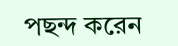পছন্দ করেন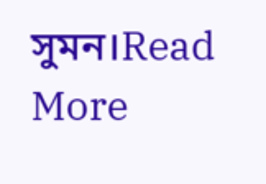সুমন।Read More